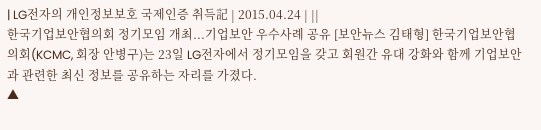| LG전자의 개인정보보호 국제인증 취득記 | 2015.04.24 | ||
한국기업보안협의회 정기모임 개최...기업보안 우수사례 공유 [보안뉴스 김태형] 한국기업보안협의회(KCMC, 회장 안병구)는 23일 LG전자에서 정기모임을 갖고 회원간 유대 강화와 함께 기업보안과 관련한 최신 정보를 공유하는 자리를 가졌다.
▲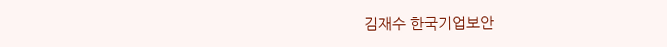김재수 한국기업보안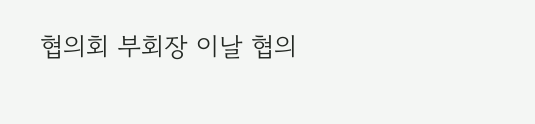협의회 부회장 이날 협의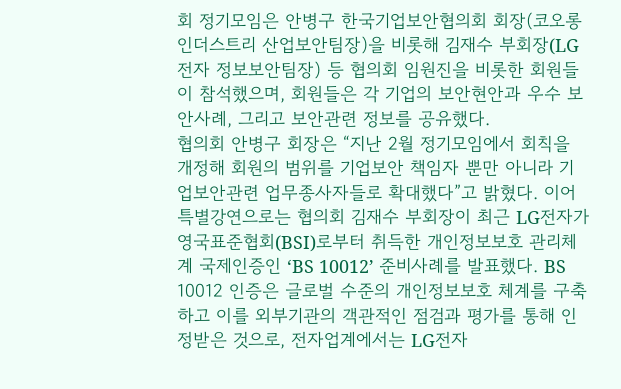회 정기모임은 안병구 한국기업보안협의회 회장(코오롱인더스트리 산업보안팀장)을 비롯해 김재수 부회장(LG전자 정보보안팀장) 등 협의회 임원진을 비롯한 회원들이 참석했으며, 회원들은 각 기업의 보안현안과 우수 보안사례, 그리고 보안관련 정보를 공유했다.
협의회 안병구 회장은 “지난 2월 정기모임에서 회칙을 개정해 회원의 범위를 기업보안 책임자 뿐만 아니라 기업보안관련 업무종사자들로 확대했다”고 밝혔다. 이어 특별강연으로는 협의회 김재수 부회장이 최근 LG전자가 영국표준협회(BSI)로부터 취득한 개인정보보호 관리체계 국제인증인 ‘BS 10012’ 준비사례를 발표했다. BS 10012 인증은 글로벌 수준의 개인정보보호 체계를 구축하고 이를 외부기관의 객관적인 점검과 평가를 통해 인정받은 것으로, 전자업계에서는 LG전자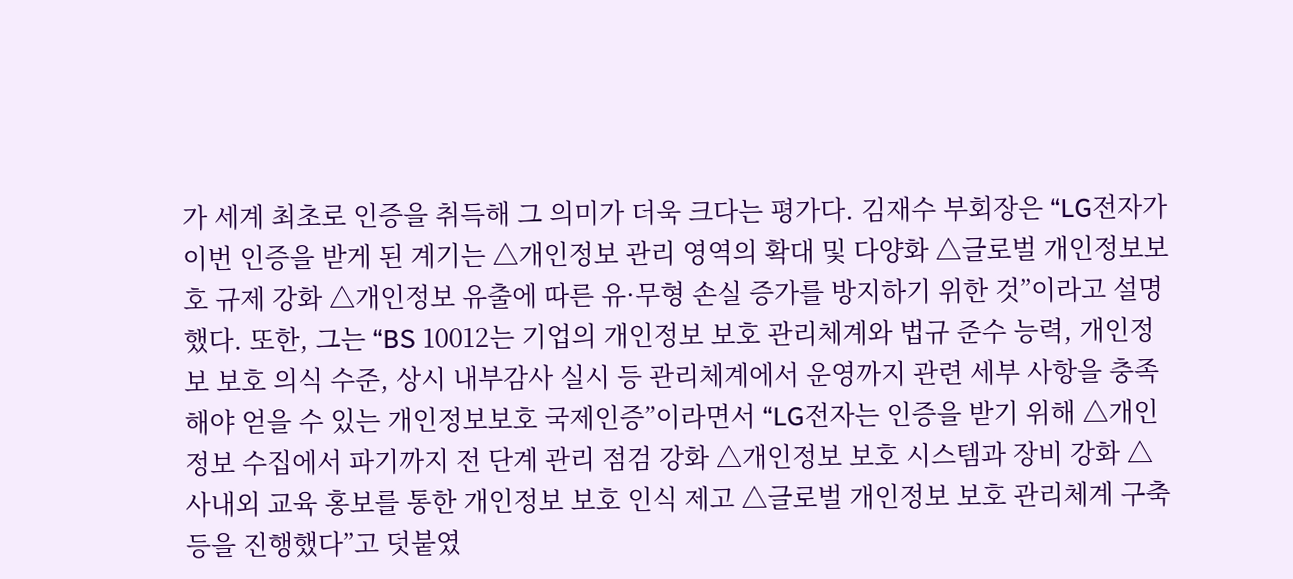가 세계 최초로 인증을 취득해 그 의미가 더욱 크다는 평가다. 김재수 부회장은 “LG전자가 이번 인증을 받게 된 계기는 △개인정보 관리 영역의 확대 및 다양화 △글로벌 개인정보보호 규제 강화 △개인정보 유출에 따른 유·무형 손실 증가를 방지하기 위한 것”이라고 설명했다. 또한, 그는 “BS 10012는 기업의 개인정보 보호 관리체계와 법규 준수 능력, 개인정보 보호 의식 수준, 상시 내부감사 실시 등 관리체계에서 운영까지 관련 세부 사항을 충족해야 얻을 수 있는 개인정보보호 국제인증”이라면서 “LG전자는 인증을 받기 위해 △개인정보 수집에서 파기까지 전 단계 관리 점검 강화 △개인정보 보호 시스템과 장비 강화 △사내외 교육 홍보를 통한 개인정보 보호 인식 제고 △글로벌 개인정보 보호 관리체계 구축 등을 진행했다”고 덧붙였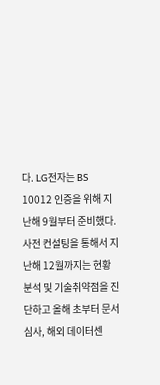다. LG전자는 BS 10012 인증을 위해 지난해 9월부터 준비했다. 사전 컨설팅을 통해서 지난해 12월까지는 현황 분석 및 기술취약점을 진단하고 올해 초부터 문서 심사, 해외 데이터센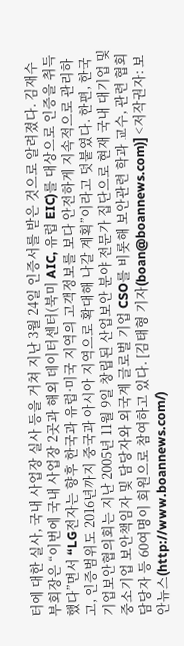터에 대한 실사, 국내 사업장 실사 등을 거쳐 지난 3월 24일 인증서를 받은 것으로 알려졌다. 김재수 부회장은 “이번에 국내 사업장 2곳과 해외 데이터센터(북미 AIC, 유럽 EIC)를 대상으로 인증을 취득했다”면서 “LG전자는 향후 한국과 유럽·미국 지역의 고객정보를 보다 안전하게 지속적으로 관리하고, 인증범위도 2016년까지 중국과 아시아 지역으로 확대해 나갈 계획”이라고 덧붙였다. 한편, 한국기업보안협의회는 지난 2005년 11월 9일 창립된 산업보안 분야 전문가 집단으로 현재 국내 대기업 및 중소기업 보안책임자 및 담당자와 외국계 글로벌 기업 CSO를 비롯해 보안관련 학과 교수, 관련 협회 담당자 등 60여명이 회원으로 참여하고 있다. [김태형 기자(boan@boannews.com)] <저작권자: 보안뉴스(http://www.boannews.com/)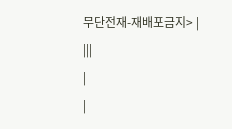무단전재-재배포금지> |
|||
|
|